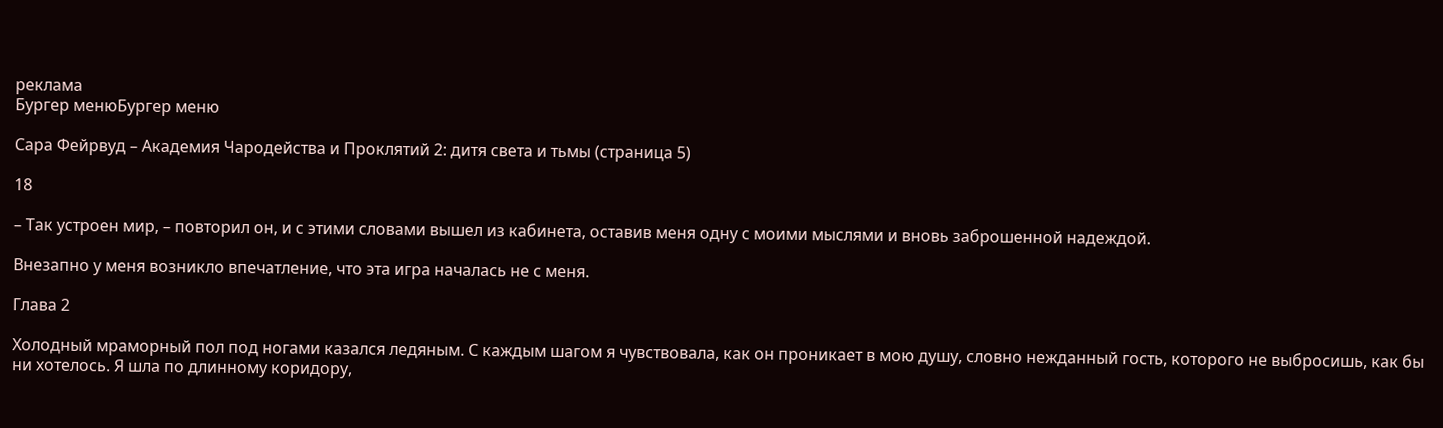реклама
Бургер менюБургер меню

Сара Фейрвуд – Академия Чародейства и Проклятий 2: дитя света и тьмы (страница 5)

18

– Так устроен мир, – повторил он, и с этими словами вышел из кабинета, оставив меня одну с моими мыслями и вновь заброшенной надеждой.

Внезапно у меня возникло впечатление, что эта игра началась не с меня.

Глава 2

Холодный мраморный пол под ногами казался ледяным. С каждым шагом я чувствовала, как он проникает в мою душу, словно нежданный гость, которого не выбросишь, как бы ни хотелось. Я шла по длинному коридору,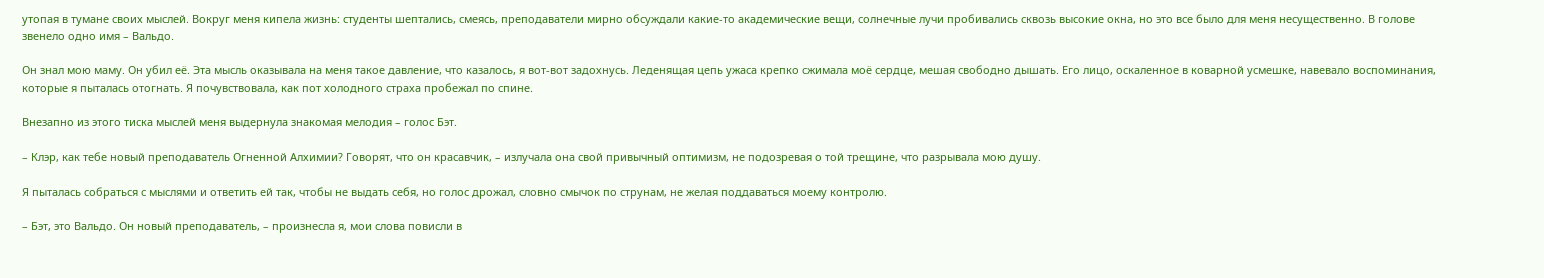утопая в тумане своих мыслей. Вокруг меня кипела жизнь: студенты шептались, смеясь, преподаватели мирно обсуждали какие-то академические вещи, солнечные лучи пробивались сквозь высокие окна, но это все было для меня несущественно. В голове звенело одно имя – Вальдо.

Он знал мою маму. Он убил её. Эта мысль оказывала на меня такое давление, что казалось, я вот-вот задохнусь. Леденящая цепь ужаса крепко сжимала моё сердце, мешая свободно дышать. Его лицо, оскаленное в коварной усмешке, навевало воспоминания, которые я пыталась отогнать. Я почувствовала, как пот холодного страха пробежал по спине.

Внезапно из этого тиска мыслей меня выдернула знакомая мелодия – голос Бэт.

– Клэр, как тебе новый преподаватель Огненной Алхимии? Говорят, что он красавчик, – излучала она свой привычный оптимизм, не подозревая о той трещине, что разрывала мою душу.

Я пыталась собраться с мыслями и ответить ей так, чтобы не выдать себя, но голос дрожал, словно смычок по струнам, не желая поддаваться моему контролю.

– Бэт, это Вальдо. Он новый преподаватель, – произнесла я, мои слова повисли в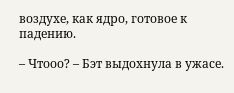воздухе, как ядро, готовое к падению.

– Чтооо? – Бэт выдохнула в ужасе.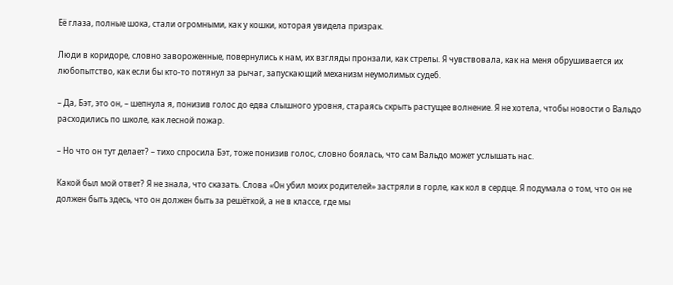Её глаза, полные шока, стали огромными, как у кошки, которая увидела призрак.

Люди в коридоре, словно завороженные, повернулись к нам, их взгляды пронзали, как стрелы. Я чувствовала, как на меня обрушивается их любопытство, как если бы кто-то потянул за рычаг, запускающий механизм неумолимых судеб.

– Да, Бэт, это он, – шепнула я, понизив голос до едва слышного уровня, стараясь скрыть растущее волнение. Я не хотела, чтобы новости о Вальдо расходились по школе, как лесной пожар.

– Но что он тут делает? – тихо спросила Бэт, тоже понизив голос, словно боялась, что сам Вальдо может услышать нас.

Какой был мой ответ? Я не знала, что сказать. Слова «Он убил моих родителей» застряли в горле, как кол в сердце. Я подумала о том, что он не должен быть здесь, что он должен быть за решёткой, а не в классе, где мы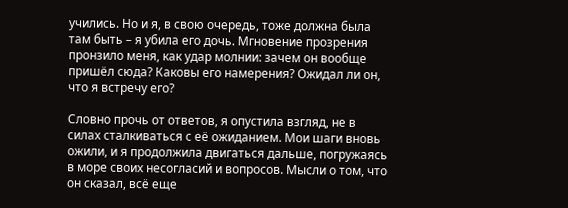учились. Но и я, в свою очередь, тоже должна была там быть – я убила его дочь. Мгновение прозрения пронзило меня, как удар молнии: зачем он вообще пришёл сюда? Каковы его намерения? Ожидал ли он, что я встречу его?

Словно прочь от ответов, я опустила взгляд, не в силах сталкиваться с её ожиданием. Мои шаги вновь ожили, и я продолжила двигаться дальше, погружаясь в море своих несогласий и вопросов. Мысли о том, что он сказал, всё еще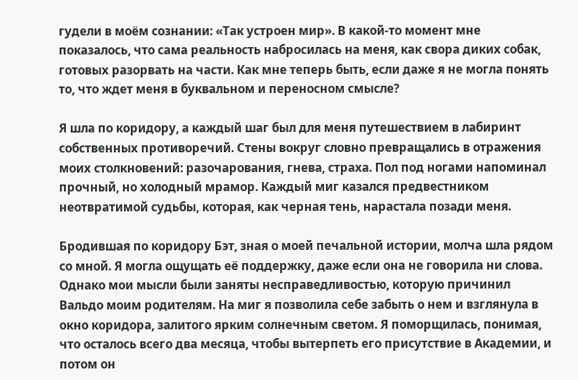гудели в моём сознании: «Так устроен мир». В какой-то момент мне показалось, что сама реальность набросилась на меня, как свора диких собак, готовых разорвать на части. Как мне теперь быть, если даже я не могла понять то, что ждет меня в буквальном и переносном смысле?

Я шла по коридору, а каждый шаг был для меня путешествием в лабиринт собственных противоречий. Стены вокруг словно превращались в отражения моих столкновений: разочарования, гнева, страха. Пол под ногами напоминал прочный, но холодный мрамор. Каждый миг казался предвестником неотвратимой судьбы, которая, как черная тень, нарастала позади меня.

Бродившая по коридору Бэт, зная о моей печальной истории, молча шла рядом со мной. Я могла ощущать её поддержку, даже если она не говорила ни слова. Однако мои мысли были заняты несправедливостью, которую причинил Вальдо моим родителям. На миг я позволила себе забыть о нем и взглянула в окно коридора, залитого ярким солнечным светом. Я поморщилась, понимая, что осталось всего два месяца, чтобы вытерпеть его присутствие в Академии, и потом он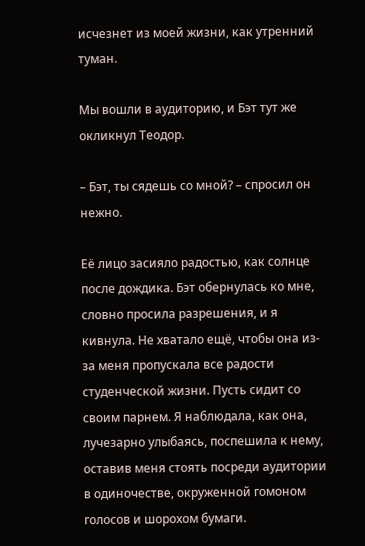исчезнет из моей жизни, как утренний туман.

Мы вошли в аудиторию, и Бэт тут же окликнул Теодор.

– Бэт, ты сядешь со мной? – спросил он нежно.

Её лицо засияло радостью, как солнце после дождика. Бэт обернулась ко мне, словно просила разрешения, и я кивнула. Не хватало ещё, чтобы она из-за меня пропускала все радости студенческой жизни. Пусть сидит со своим парнем. Я наблюдала, как она, лучезарно улыбаясь, поспешила к нему, оставив меня стоять посреди аудитории в одиночестве, окруженной гомоном голосов и шорохом бумаги.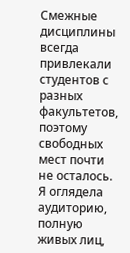Смежные дисциплины всегда привлекали студентов с разных факультетов, поэтому свободных мест почти не осталось. Я оглядела аудиторию, полную живых лиц,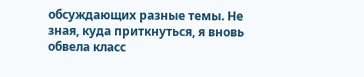обсуждающих разные темы. Не зная, куда приткнуться, я вновь обвела класс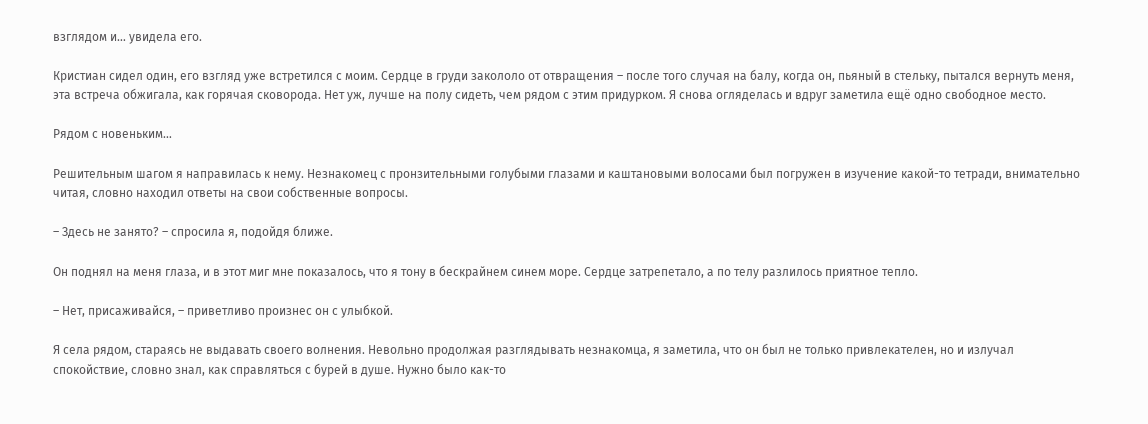взглядом и… увидела его.

Кристиан сидел один, его взгляд уже встретился с моим. Сердце в груди закололо от отвращения – после того случая на балу, когда он, пьяный в стельку, пытался вернуть меня, эта встреча обжигала, как горячая сковорода. Нет уж, лучше на полу сидеть, чем рядом с этим придурком. Я снова огляделась и вдруг заметила ещё одно свободное место.

Рядом с новеньким…

Решительным шагом я направилась к нему. Незнакомец с пронзительными голубыми глазами и каштановыми волосами был погружен в изучение какой-то тетради, внимательно читая, словно находил ответы на свои собственные вопросы.

– Здесь не занято? – спросила я, подойдя ближе.

Он поднял на меня глаза, и в этот миг мне показалось, что я тону в бескрайнем синем море. Сердце затрепетало, а по телу разлилось приятное тепло.

– Нет, присаживайся, – приветливо произнес он с улыбкой.

Я села рядом, стараясь не выдавать своего волнения. Невольно продолжая разглядывать незнакомца, я заметила, что он был не только привлекателен, но и излучал спокойствие, словно знал, как справляться с бурей в душе. Нужно было как-то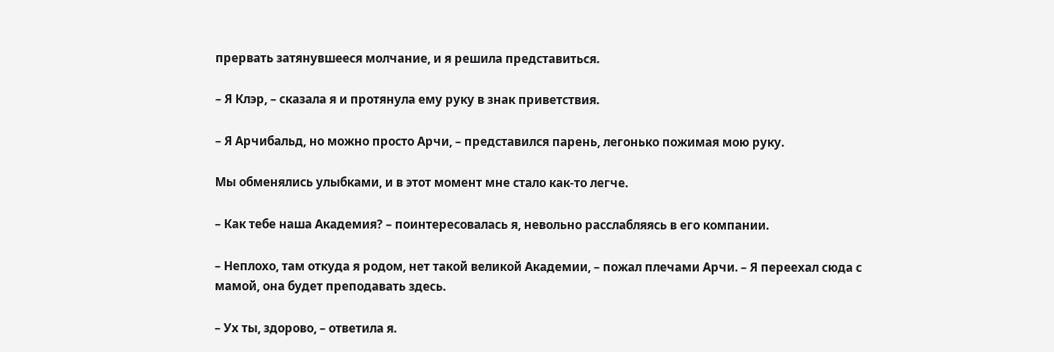прервать затянувшееся молчание, и я решила представиться.

– Я Клэр, – сказала я и протянула ему руку в знак приветствия.

– Я Арчибальд, но можно просто Арчи, – представился парень, легонько пожимая мою руку.

Мы обменялись улыбками, и в этот момент мне стало как-то легче.

– Как тебе наша Академия? – поинтересовалась я, невольно расслабляясь в его компании.

– Неплохо, там откуда я родом, нет такой великой Академии, – пожал плечами Арчи. – Я переехал сюда с мамой, она будет преподавать здесь.

– Ух ты, здорово, – ответила я.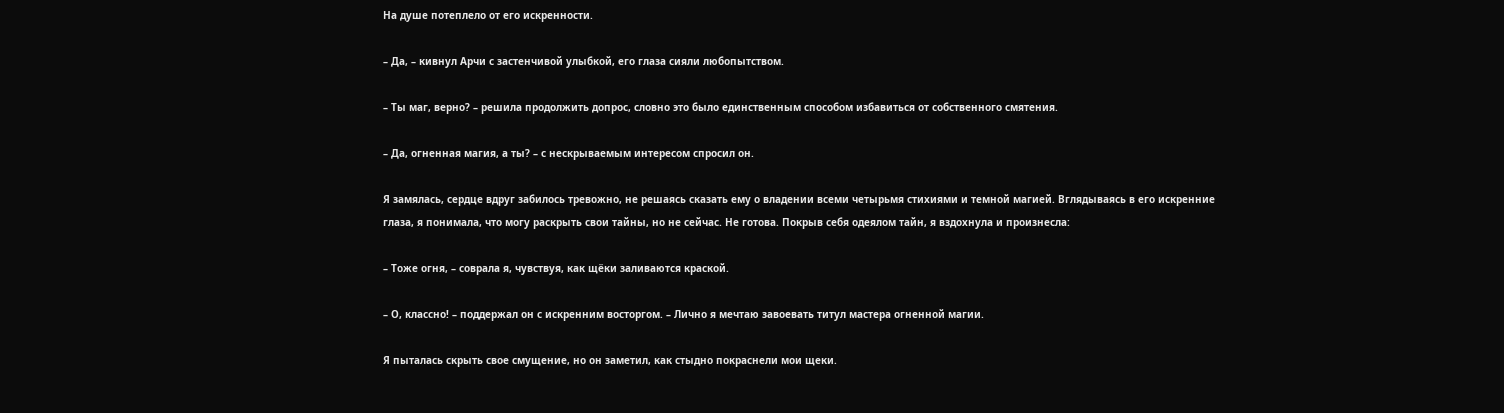На душе потеплело от его искренности.

– Да, – кивнул Арчи с застенчивой улыбкой, его глаза сияли любопытством.

– Ты маг, верно? – решила продолжить допрос, словно это было единственным способом избавиться от собственного смятения.

– Да, огненная магия, а ты? – с нескрываемым интересом спросил он.

Я замялась, сердце вдруг забилось тревожно, не решаясь сказать ему о владении всеми четырьмя стихиями и темной магией. Вглядываясь в его искренние глаза, я понимала, что могу раскрыть свои тайны, но не сейчас. Не готова. Покрыв себя одеялом тайн, я вздохнула и произнесла:

– Тоже огня, – соврала я, чувствуя, как щёки заливаются краской.

– О, классно! – поддержал он с искренним восторгом. – Лично я мечтаю завоевать титул мастера огненной магии.

Я пыталась скрыть свое смущение, но он заметил, как стыдно покраснели мои щеки.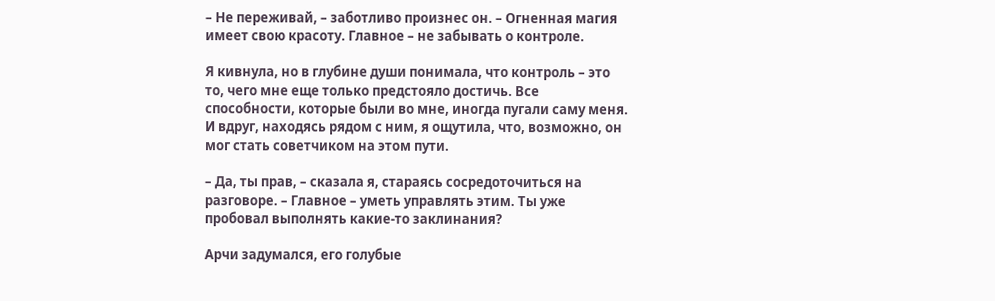– Не переживай, – заботливо произнес он. – Огненная магия имеет свою красоту. Главное – не забывать о контроле.

Я кивнула, но в глубине души понимала, что контроль – это то, чего мне еще только предстояло достичь. Все способности, которые были во мне, иногда пугали саму меня. И вдруг, находясь рядом с ним, я ощутила, что, возможно, он мог стать советчиком на этом пути.

– Да, ты прав, – сказала я, стараясь сосредоточиться на разговоре. – Главное – уметь управлять этим. Ты уже пробовал выполнять какие-то заклинания?

Арчи задумался, его голубые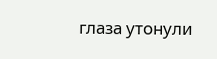глаза утонули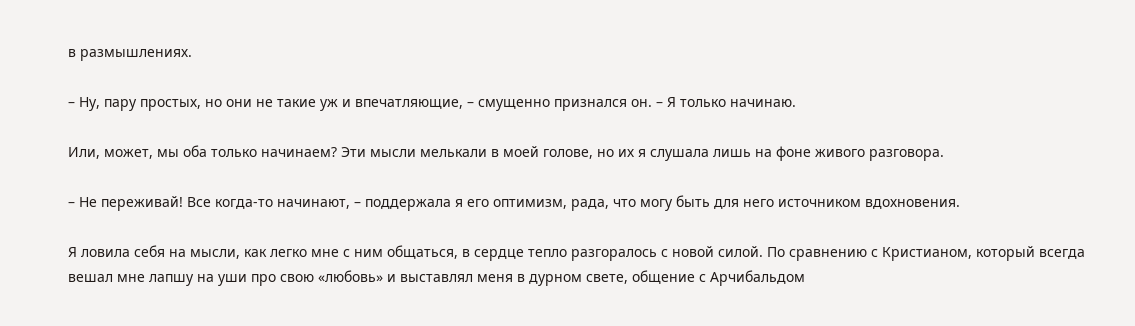в размышлениях.

– Ну, пару простых, но они не такие уж и впечатляющие, – смущенно признался он. – Я только начинаю.

Или, может, мы оба только начинаем? Эти мысли мелькали в моей голове, но их я слушала лишь на фоне живого разговора.

– Не переживай! Все когда-то начинают, – поддержала я его оптимизм, рада, что могу быть для него источником вдохновения.

Я ловила себя на мысли, как легко мне с ним общаться, в сердце тепло разгоралось с новой силой. По сравнению с Кристианом, который всегда вешал мне лапшу на уши про свою «любовь» и выставлял меня в дурном свете, общение с Арчибальдом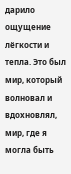дарило ощущение лёгкости и тепла. Это был мир, который волновал и вдохновлял, мир, где я могла быть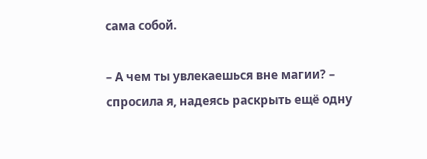сама собой.

– А чем ты увлекаешься вне магии? – спросила я, надеясь раскрыть ещё одну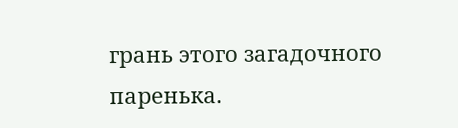грань этого загадочного паренька.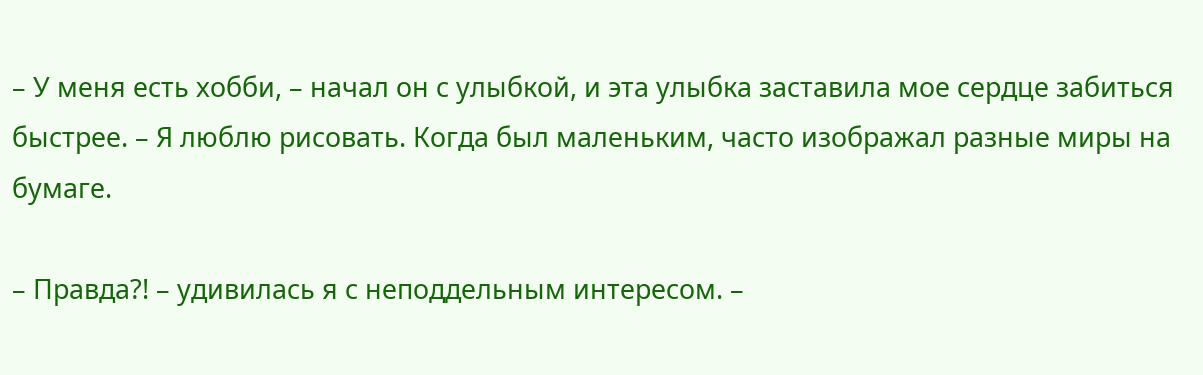– У меня есть хобби, – начал он с улыбкой, и эта улыбка заставила мое сердце забиться быстрее. – Я люблю рисовать. Когда был маленьким, часто изображал разные миры на бумаге.

– Правда?! – удивилась я с неподдельным интересом. –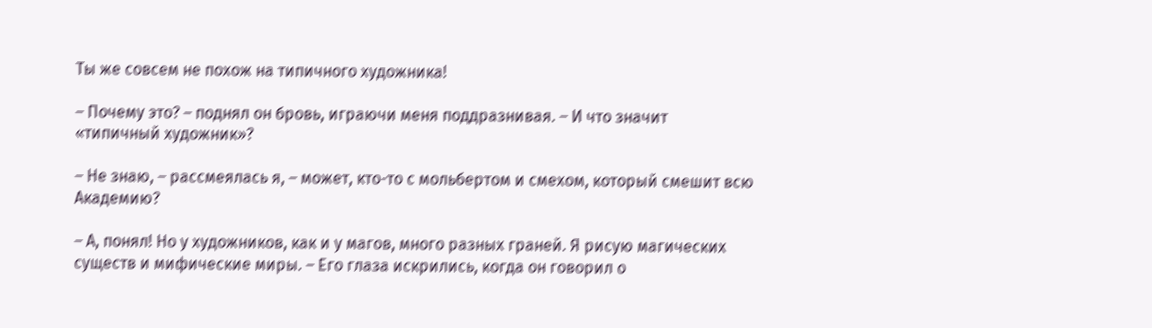Ты же совсем не похож на типичного художника!

– Почему это? – поднял он бровь, играючи меня поддразнивая. – И что значит «типичный художник»?

– Не знаю, – рассмеялась я, – может, кто-то с мольбертом и смехом, который смешит всю Академию?

– А, понял! Но у художников, как и у магов, много разных граней. Я рисую магических существ и мифические миры. – Его глаза искрились, когда он говорил о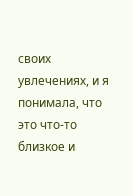своих увлечениях, и я понимала, что это что-то близкое и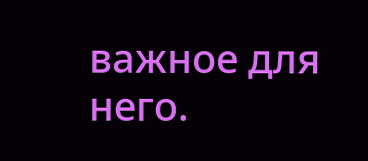важное для него.